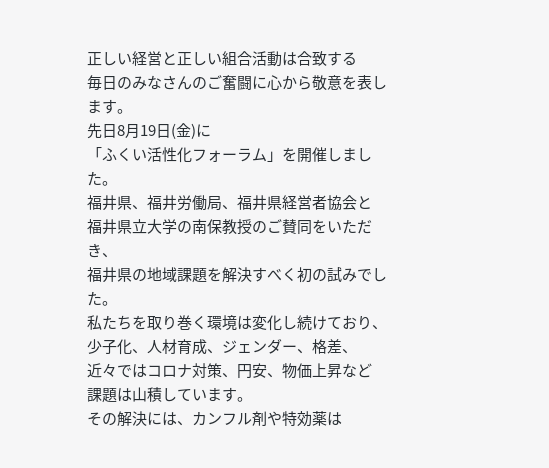正しい経営と正しい組合活動は合致する
毎日のみなさんのご奮闘に心から敬意を表します。
先日8月19日(金)に
「ふくい活性化フォーラム」を開催しました。
福井県、福井労働局、福井県経営者協会と
福井県立大学の南保教授のご賛同をいただき、
福井県の地域課題を解決すべく初の試みでした。
私たちを取り巻く環境は変化し続けており、
少子化、人材育成、ジェンダー、格差、
近々ではコロナ対策、円安、物価上昇など
課題は山積しています。
その解決には、カンフル剤や特効薬は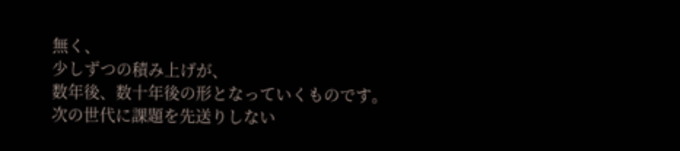無く、
少しずつの積み上げが、
数年後、数十年後の形となっていくものです。
次の世代に課題を先送りしない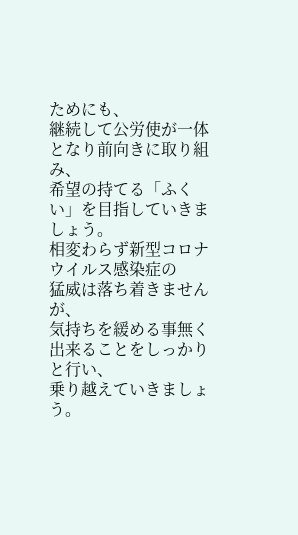ためにも、
継続して公労使が一体となり前向きに取り組み、
希望の持てる「ふくい」を目指していきましょう。
相変わらず新型コロナウイルス感染症の
猛威は落ち着きませんが、
気持ちを緩める事無く出来ることをしっかりと行い、
乗り越えていきましょう。